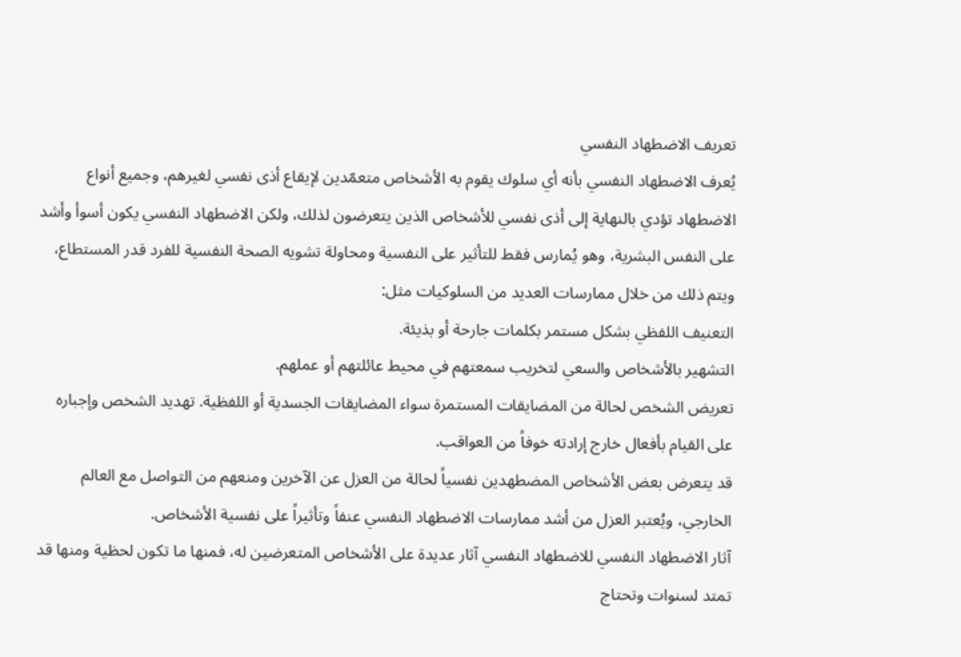تعريف الاضطهاد النفسي
يُعرف الاضطهاد النفسي بأنه أي سلوك يقوم به الأشخاص متعمّدين لإيقاع أذى نفسي لغيرهم، وجميع أنواع الاضطهاد تؤدي بالنهاية إلى أذى نفسي للأشخاص الذين يتعرضون لذلك، ولكن الاضطهاد النفسي يكون أسوأ وأشد على النفس البشرية، وهو يُمارس فقط للتأثير على النفسية ومحاولة تشويه الصحة النفسية للفرد قدر المستطاع، ويتم ذلك من خلال ممارسات العديد من السلوكيات مثل:
التعنيف اللفظي بشكل مستمر بكلمات جارحة أو بذيئة.
التشهير بالأشخاص والسعي لتخريب سمعتهم في محيط عائلتهم أو عملهم.
تعريض الشخص لحالة من المضايقات المستمرة سواء المضايقات الجسدية أو اللفظية. تهديد الشخص وإجباره على القيام بأفعال خارج إرادته خوفاً من العواقب.
قد يتعرض بعض الأشخاص المضطهدين نفسياً لحالة من العزل عن الآخرين ومنعهم من التواصل مع العالم الخارجي، ويُعتبر العزل من أشد ممارسات الاضطهاد النفسي عنفاً وتأثيراً على نفسية الأشخاص.
آثار الاضطهاد النفسي للاضطهاد النفسي آثار عديدة على الأشخاص المتعرضين له، فمنها ما تكون لحظية ومنها قد تمتد لسنوات وتحتاج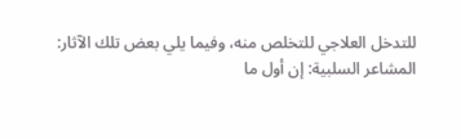للتدخل العلاجي للتخلص منه، وفيما يلي بعض تلك الآثار:
المشاعر السلبية: إن أول ما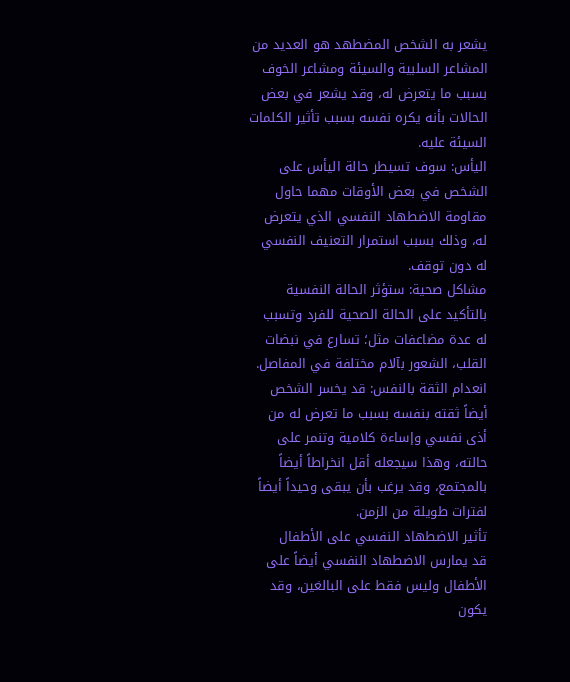يشعر به الشخص المضطهد هو العديد من المشاعر السلبية والسيئة ومشاعر الخوف بسبب ما يتعرض له، وقد يشعر في بعض الحالات بأنه يكره نفسه بسبب تأثير الكلمات السيئة عليه.
اليأس: سوف تسيطر حالة اليأس على الشخص في بعض الأوقات مهما حاول مقاومة الاضطهاد النفسي الذي يتعرض له، وذلك بسبب استمرار التعنيف النفسي له دون توقف.
مشاكل صحية: ستؤثر الحالة النفسية بالتأكيد على الحالة الصحية للفرد وتسبب له عدة مضاعفات مثل؛ تسارع في نبضات القلب، الشعور بآلام مختلفة في المفاصل.
انعدام الثقة بالنفس: قد يخسر الشخص أيضاً ثقته بنفسه بسبب ما تعرض له من أذى نفسي وإساءة كلامية وتنمر على حالته، وهذا سيجعله أقل انخراطاً أيضاً بالمجتمع، وقد يرغب بأن يبقى وحيداً أيضاً لفترات طويلة من الزمن.
تأثير الاضطهاد النفسي على الأطفال
قد يمارس الاضطهاد النفسي أيضاً على الأطفال وليس فقط على البالغين، وقد يكون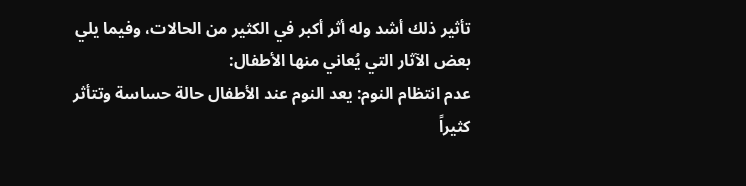تأثير ذلك أشد وله أثر أكبر في الكثير من الحالات، وفيما يلي بعض الآثار التي يُعاني منها الأطفال:
عدم انتظام النوم: يعد النوم عند الأطفال حالة حساسة وتتأثر كثيراً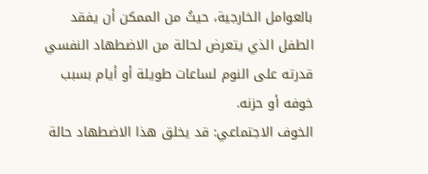بالعوامل الخارجية، حيثُ من الممكن أن يفقد الطفل الذي يتعرض لحالة من الاضطهاد النفسي قدرته على النوم لساعات طويلة أو أيام بسبب خوفه أو حزنه.
الخوف الاجتماعي: قد يخلق هذا الاضطهاد حالة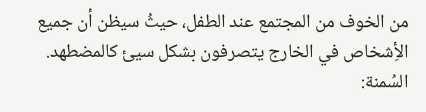من الخوف من المجتمع عند الطفل، حيثُ سيظن أن جميع الأِشخاص في الخارج يتصرفون بشكل سيئ كالمضطهد.
السُمنة: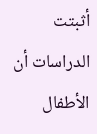أثبتت الدراسات أن الأطفال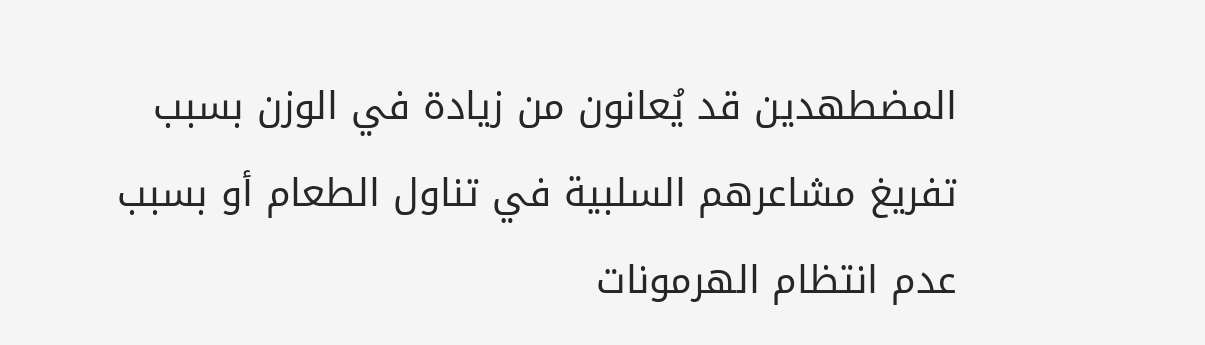المضطهدين قد يُعانون من زيادة في الوزن بسبب تفريغ مشاعرهم السلبية في تناول الطعام أو بسبب عدم انتظام الهرمونات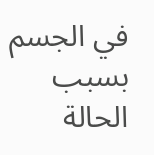في الجسم بسبب الحالة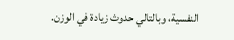النفسية، وبالتالي حدوث زيادة في الوزن.